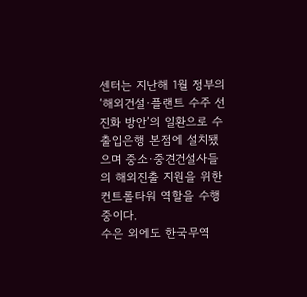센터는 지난해 1월 정부의 ‘해외건설·플랜트 수주 선진화 방안’의 일환으로 수출입은행 본점에 설치됐으며 중소·중견건설사들의 해외진출 지원을 위한 컨트롤타워 역할을 수행 중이다.
수은 외에도 한국무역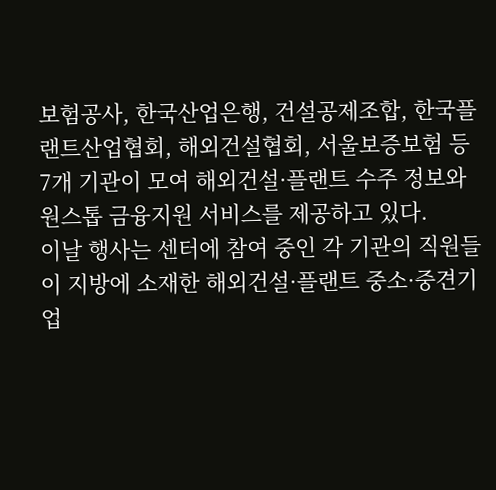보험공사, 한국산업은행, 건설공제조합, 한국플랜트산업협회, 해외건설협회, 서울보증보험 등 7개 기관이 모여 해외건설·플랜트 수주 정보와 원스톱 금융지원 서비스를 제공하고 있다.
이날 행사는 센터에 참여 중인 각 기관의 직원들이 지방에 소재한 해외건설·플랜트 중소·중견기업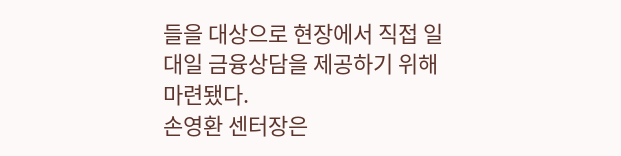들을 대상으로 현장에서 직접 일대일 금융상담을 제공하기 위해 마련됐다.
손영환 센터장은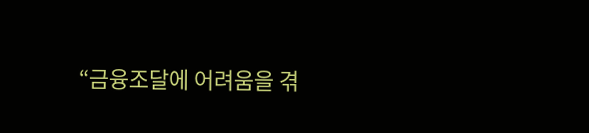“금융조달에 어려움을 겪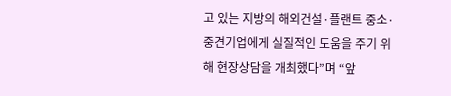고 있는 지방의 해외건설·플랜트 중소·중견기업에게 실질적인 도움을 주기 위해 현장상담을 개최했다”며 “앞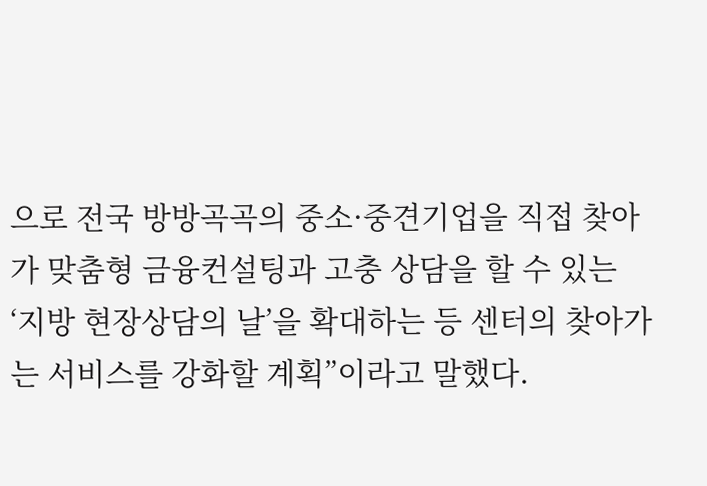으로 전국 방방곡곡의 중소·중견기업을 직접 찾아가 맞춤형 금융컨설팅과 고충 상담을 할 수 있는 ‘지방 현장상담의 날’을 확대하는 등 센터의 찾아가는 서비스를 강화할 계획”이라고 말했다.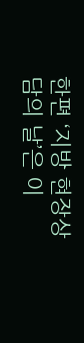한편 ‘지방 현장상담의 날’은 이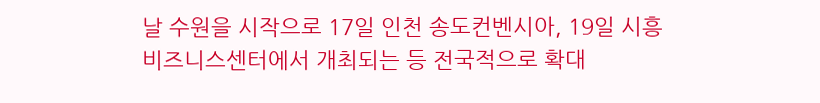날 수원을 시작으로 17일 인천 송도컨벤시아, 19일 시흥 비즈니스센터에서 개최되는 등 전국적으로 확대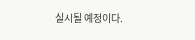실시될 예정이다.